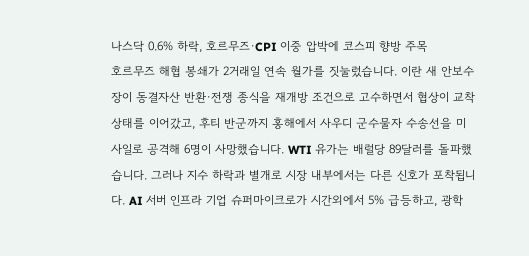나스닥 0.6% 하락, 호르무즈·CPI 이중 압박에 코스피 향방 주목
호르무즈 해협 봉쇄가 2거래일 연속 월가를 짓눌렀습니다. 이란 새 안보수장이 동결자산 반환·전쟁 종식을 재개방 조건으로 고수하면서 협상이 교착 상태를 이어갔고, 후티 반군까지 홍해에서 사우디 군수물자 수송선을 미사일로 공격해 6명이 사망했습니다. WTI 유가는 배럴당 89달러를 돌파했습니다. 그러나 지수 하락과 별개로 시장 내부에서는 다른 신호가 포착됩니다. AI 서버 인프라 기업 슈퍼마이크로가 시간외에서 5% 급등하고, 광학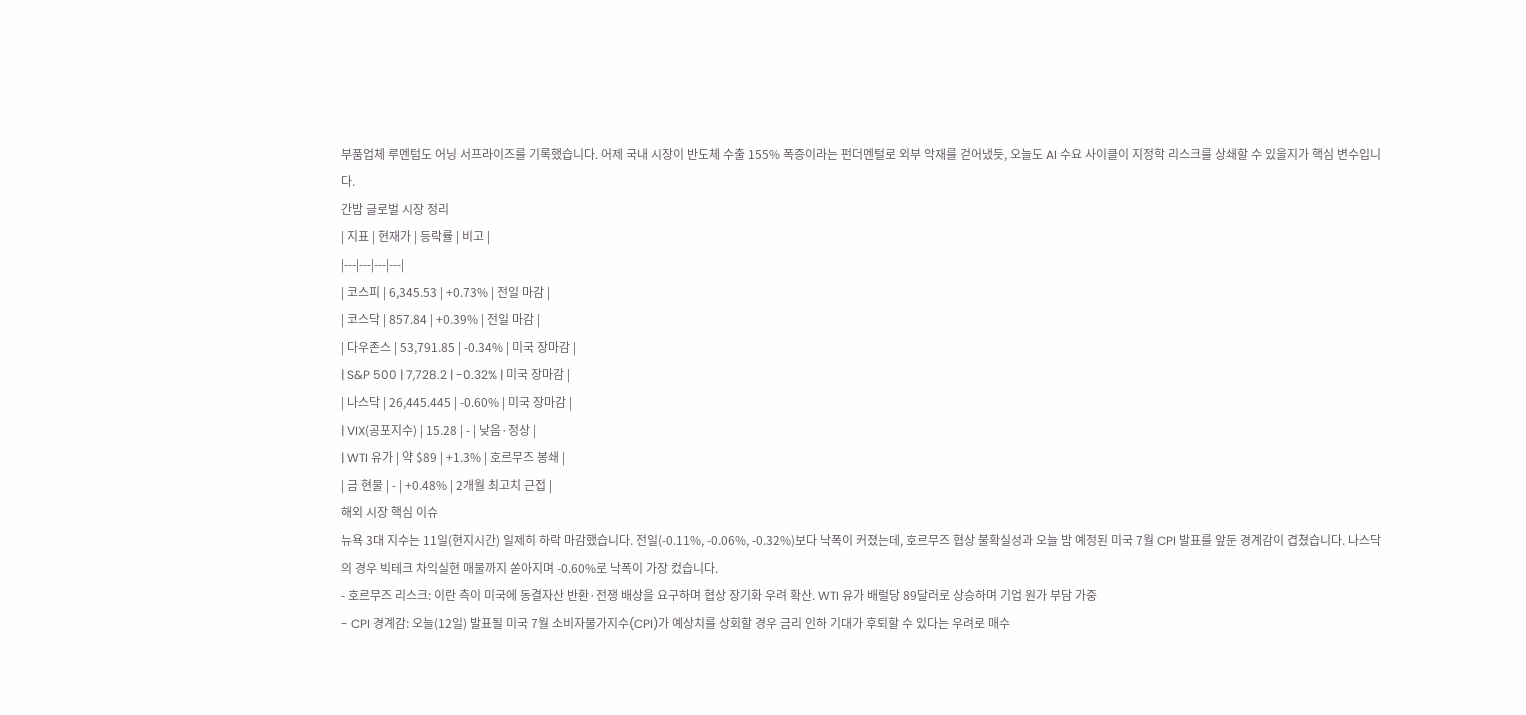부품업체 루멘텀도 어닝 서프라이즈를 기록했습니다. 어제 국내 시장이 반도체 수출 155% 폭증이라는 펀더멘털로 외부 악재를 걷어냈듯, 오늘도 AI 수요 사이클이 지정학 리스크를 상쇄할 수 있을지가 핵심 변수입니다.
간밤 글로벌 시장 정리
| 지표 | 현재가 | 등락률 | 비고 |
|---|---|---|---|
| 코스피 | 6,345.53 | +0.73% | 전일 마감 |
| 코스닥 | 857.84 | +0.39% | 전일 마감 |
| 다우존스 | 53,791.85 | -0.34% | 미국 장마감 |
| S&P 500 | 7,728.2 | -0.32% | 미국 장마감 |
| 나스닥 | 26,445.445 | -0.60% | 미국 장마감 |
| VIX(공포지수) | 15.28 | - | 낮음·정상 |
| WTI 유가 | 약 $89 | +1.3% | 호르무즈 봉쇄 |
| 금 현물 | - | +0.48% | 2개월 최고치 근접 |
해외 시장 핵심 이슈
뉴욕 3대 지수는 11일(현지시간) 일제히 하락 마감했습니다. 전일(-0.11%, -0.06%, -0.32%)보다 낙폭이 커졌는데, 호르무즈 협상 불확실성과 오늘 밤 예정된 미국 7월 CPI 발표를 앞둔 경계감이 겹쳤습니다. 나스닥의 경우 빅테크 차익실현 매물까지 쏟아지며 -0.60%로 낙폭이 가장 컸습니다.
- 호르무즈 리스크: 이란 측이 미국에 동결자산 반환·전쟁 배상을 요구하며 협상 장기화 우려 확산. WTI 유가 배럴당 89달러로 상승하며 기업 원가 부담 가중
- CPI 경계감: 오늘(12일) 발표될 미국 7월 소비자물가지수(CPI)가 예상치를 상회할 경우 금리 인하 기대가 후퇴할 수 있다는 우려로 매수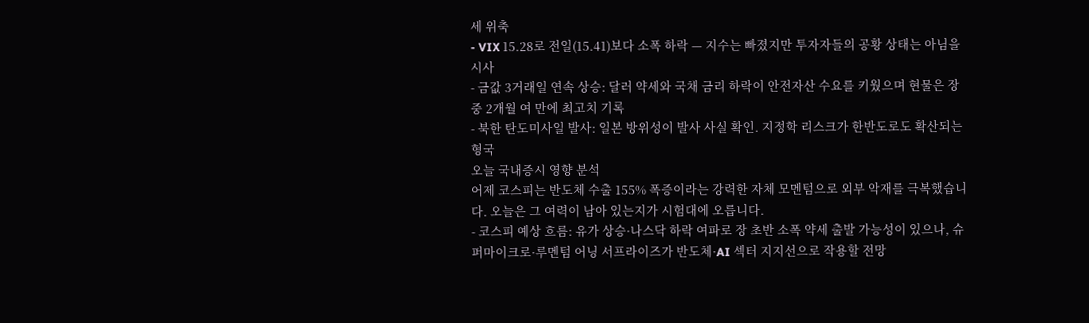세 위축
- VIX 15.28로 전일(15.41)보다 소폭 하락 — 지수는 빠졌지만 투자자들의 공황 상태는 아님을 시사
- 금값 3거래일 연속 상승: 달러 약세와 국채 금리 하락이 안전자산 수요를 키웠으며 현물은 장중 2개월 여 만에 최고치 기록
- 북한 탄도미사일 발사: 일본 방위성이 발사 사실 확인. 지정학 리스크가 한반도로도 확산되는 형국
오늘 국내증시 영향 분석
어제 코스피는 반도체 수출 155% 폭증이라는 강력한 자체 모멘텀으로 외부 악재를 극복했습니다. 오늘은 그 여력이 남아 있는지가 시험대에 오릅니다.
- 코스피 예상 흐름: 유가 상승·나스닥 하락 여파로 장 초반 소폭 약세 출발 가능성이 있으나, 슈퍼마이크로·루멘텀 어닝 서프라이즈가 반도체·AI 섹터 지지선으로 작용할 전망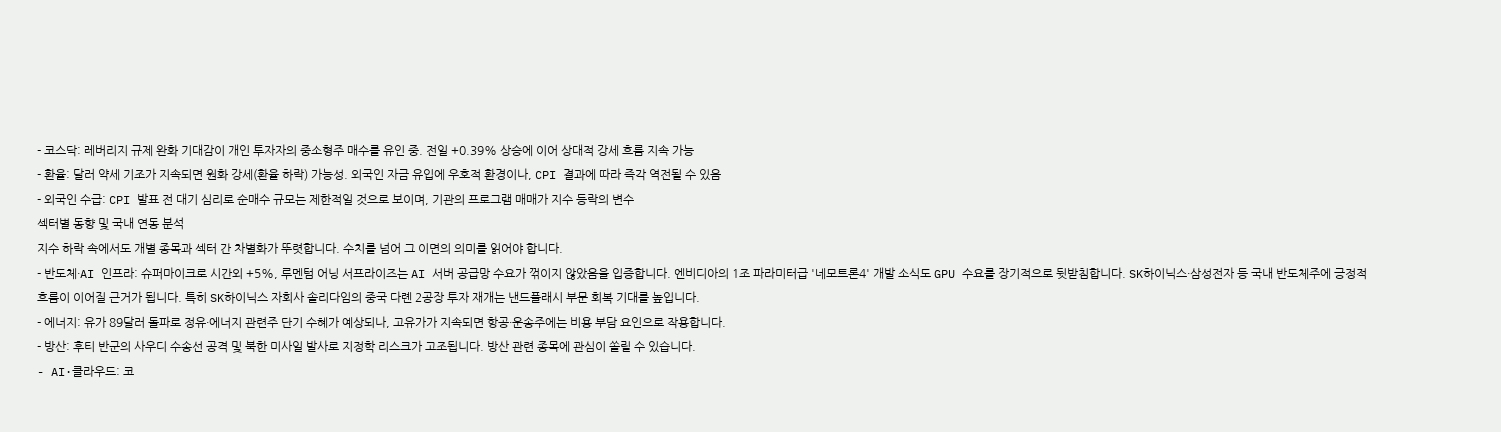- 코스닥: 레버리지 규제 완화 기대감이 개인 투자자의 중소형주 매수를 유인 중. 전일 +0.39% 상승에 이어 상대적 강세 흐름 지속 가능
- 환율: 달러 약세 기조가 지속되면 원화 강세(환율 하락) 가능성. 외국인 자금 유입에 우호적 환경이나, CPI 결과에 따라 즉각 역전될 수 있음
- 외국인 수급: CPI 발표 전 대기 심리로 순매수 규모는 제한적일 것으로 보이며, 기관의 프로그램 매매가 지수 등락의 변수
섹터별 동향 및 국내 연동 분석
지수 하락 속에서도 개별 종목과 섹터 간 차별화가 뚜렷합니다. 수치를 넘어 그 이면의 의미를 읽어야 합니다.
- 반도체·AI 인프라: 슈퍼마이크로 시간외 +5%, 루멘텀 어닝 서프라이즈는 AI 서버 공급망 수요가 꺾이지 않았음을 입증합니다. 엔비디아의 1조 파라미터급 '네모트론4' 개발 소식도 GPU 수요를 장기적으로 뒷받침합니다. SK하이닉스·삼성전자 등 국내 반도체주에 긍정적 흐름이 이어질 근거가 됩니다. 특히 SK하이닉스 자회사 솔리다임의 중국 다롄 2공장 투자 재개는 낸드플래시 부문 회복 기대를 높입니다.
- 에너지: 유가 89달러 돌파로 정유·에너지 관련주 단기 수혜가 예상되나, 고유가가 지속되면 항공·운송주에는 비용 부담 요인으로 작용합니다.
- 방산: 후티 반군의 사우디 수송선 공격 및 북한 미사일 발사로 지정학 리스크가 고조됩니다. 방산 관련 종목에 관심이 쏠릴 수 있습니다.
- AI·클라우드: 코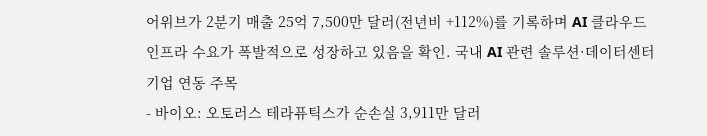어위브가 2분기 매출 25억 7,500만 달러(전년비 +112%)를 기록하며 AI 클라우드 인프라 수요가 폭발적으로 성장하고 있음을 확인. 국내 AI 관련 솔루션·데이터센터 기업 연동 주목
- 바이오: 오토러스 테라퓨틱스가 순손실 3,911만 달러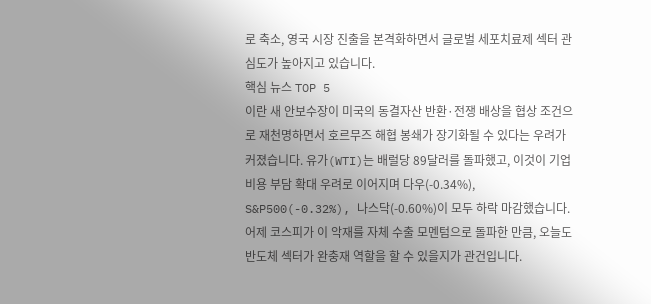로 축소, 영국 시장 진출을 본격화하면서 글로벌 세포치료제 섹터 관심도가 높아지고 있습니다.
핵심 뉴스 TOP 5
이란 새 안보수장이 미국의 동결자산 반환·전쟁 배상을 협상 조건으로 재천명하면서 호르무즈 해협 봉쇄가 장기화될 수 있다는 우려가 커졌습니다. 유가(WTI)는 배럴당 89달러를 돌파했고, 이것이 기업 비용 부담 확대 우려로 이어지며 다우(-0.34%), S&P500(-0.32%), 나스닥(-0.60%)이 모두 하락 마감했습니다. 어제 코스피가 이 악재를 자체 수출 모멘텀으로 돌파한 만큼, 오늘도 반도체 섹터가 완충재 역할을 할 수 있을지가 관건입니다.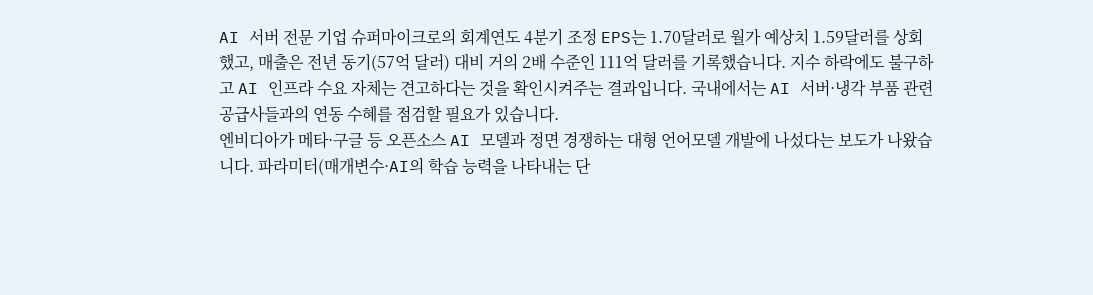AI 서버 전문 기업 슈퍼마이크로의 회계연도 4분기 조정 EPS는 1.70달러로 월가 예상치 1.59달러를 상회했고, 매출은 전년 동기(57억 달러) 대비 거의 2배 수준인 111억 달러를 기록했습니다. 지수 하락에도 불구하고 AI 인프라 수요 자체는 견고하다는 것을 확인시켜주는 결과입니다. 국내에서는 AI 서버·냉각 부품 관련 공급사들과의 연동 수혜를 점검할 필요가 있습니다.
엔비디아가 메타·구글 등 오픈소스 AI 모델과 정면 경쟁하는 대형 언어모델 개발에 나섰다는 보도가 나왔습니다. 파라미터(매개변수·AI의 학습 능력을 나타내는 단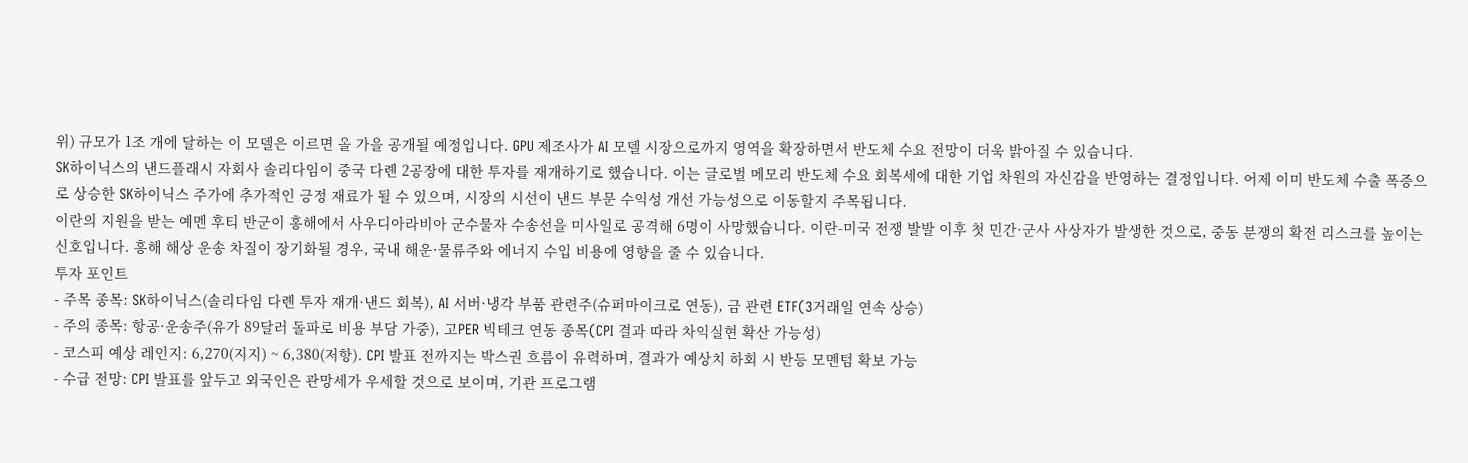위) 규모가 1조 개에 달하는 이 모델은 이르면 올 가을 공개될 예정입니다. GPU 제조사가 AI 모델 시장으로까지 영역을 확장하면서 반도체 수요 전망이 더욱 밝아질 수 있습니다.
SK하이닉스의 낸드플래시 자회사 솔리다임이 중국 다롄 2공장에 대한 투자를 재개하기로 했습니다. 이는 글로벌 메모리 반도체 수요 회복세에 대한 기업 차원의 자신감을 반영하는 결정입니다. 어제 이미 반도체 수출 폭증으로 상승한 SK하이닉스 주가에 추가적인 긍정 재료가 될 수 있으며, 시장의 시선이 낸드 부문 수익성 개선 가능성으로 이동할지 주목됩니다.
이란의 지원을 받는 예멘 후티 반군이 홍해에서 사우디아라비아 군수물자 수송선을 미사일로 공격해 6명이 사망했습니다. 이란-미국 전쟁 발발 이후 첫 민간·군사 사상자가 발생한 것으로, 중동 분쟁의 확전 리스크를 높이는 신호입니다. 홍해 해상 운송 차질이 장기화될 경우, 국내 해운·물류주와 에너지 수입 비용에 영향을 줄 수 있습니다.
투자 포인트
- 주목 종목: SK하이닉스(솔리다임 다롄 투자 재개·낸드 회복), AI 서버·냉각 부품 관련주(슈퍼마이크로 연동), 금 관련 ETF(3거래일 연속 상승)
- 주의 종목: 항공·운송주(유가 89달러 돌파로 비용 부담 가중), 고PER 빅테크 연동 종목(CPI 결과 따라 차익실현 확산 가능성)
- 코스피 예상 레인지: 6,270(지지) ~ 6,380(저항). CPI 발표 전까지는 박스권 흐름이 유력하며, 결과가 예상치 하회 시 반등 모멘텀 확보 가능
- 수급 전망: CPI 발표를 앞두고 외국인은 관망세가 우세할 것으로 보이며, 기관 프로그램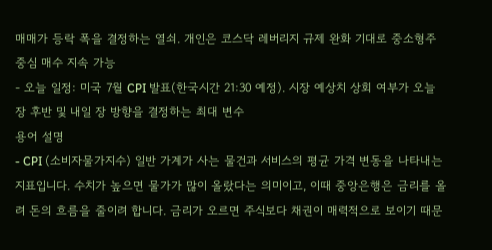매매가 등락 폭을 결정하는 열쇠. 개인은 코스닥 레버리지 규제 완화 기대로 중소형주 중심 매수 지속 가능
- 오늘 일정: 미국 7월 CPI 발표(한국시간 21:30 예정). 시장 예상치 상회 여부가 오늘 장 후반 및 내일 장 방향을 결정하는 최대 변수
용어 설명
- CPI (소비자물가지수) 일반 가계가 사는 물건과 서비스의 평균 가격 변동을 나타내는 지표입니다. 수치가 높으면 물가가 많이 올랐다는 의미이고, 이때 중앙은행은 금리를 올려 돈의 흐름을 줄이려 합니다. 금리가 오르면 주식보다 채권이 매력적으로 보이기 때문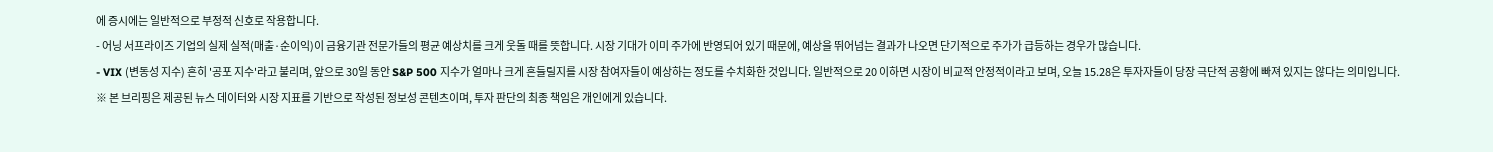에 증시에는 일반적으로 부정적 신호로 작용합니다.
- 어닝 서프라이즈 기업의 실제 실적(매출·순이익)이 금융기관 전문가들의 평균 예상치를 크게 웃돌 때를 뜻합니다. 시장 기대가 이미 주가에 반영되어 있기 때문에, 예상을 뛰어넘는 결과가 나오면 단기적으로 주가가 급등하는 경우가 많습니다.
- VIX (변동성 지수) 흔히 '공포 지수'라고 불리며, 앞으로 30일 동안 S&P 500 지수가 얼마나 크게 흔들릴지를 시장 참여자들이 예상하는 정도를 수치화한 것입니다. 일반적으로 20 이하면 시장이 비교적 안정적이라고 보며, 오늘 15.28은 투자자들이 당장 극단적 공황에 빠져 있지는 않다는 의미입니다.
※ 본 브리핑은 제공된 뉴스 데이터와 시장 지표를 기반으로 작성된 정보성 콘텐츠이며, 투자 판단의 최종 책임은 개인에게 있습니다.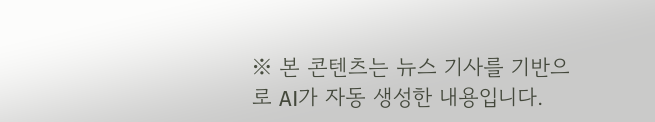※ 본 콘텐츠는 뉴스 기사를 기반으로 AI가 자동 생성한 내용입니다.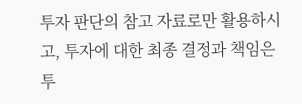투자 판단의 참고 자료로만 활용하시고, 투자에 대한 최종 결정과 책임은 투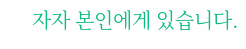자자 본인에게 있습니다.